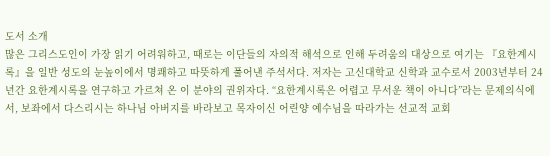도서 소개
많은 그리스도인이 가장 읽기 어려워하고, 때로는 이단들의 자의적 해석으로 인해 두려움의 대상으로 여기는 『요한계시록』을 일반 성도의 눈높이에서 명쾌하고 따뜻하게 풀어낸 주석서다. 저자는 고신대학교 신학과 교수로서 2003년부터 24년간 요한계시록을 연구하고 가르쳐 온 이 분야의 권위자다. “요한계시록은 어렵고 무서운 책이 아니다”라는 문제의식에서, 보좌에서 다스리시는 하나님 아버지를 바라보고 목자이신 어린양 예수님을 따라가는 선교적 교회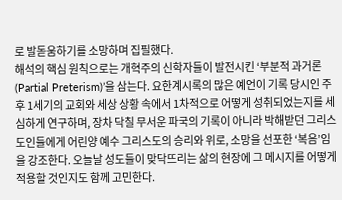로 발돋움하기를 소망하며 집필했다.
해석의 핵심 원칙으로는 개혁주의 신학자들이 발전시킨 ‘부분적 과거론(Partial Preterism)’을 삼는다. 요한계시록의 많은 예언이 기록 당시인 주후 1세기의 교회와 세상 상황 속에서 1차적으로 어떻게 성취되었는지를 세심하게 연구하며, 장차 닥칠 무서운 파국의 기록이 아니라 박해받던 그리스도인들에게 어린양 예수 그리스도의 승리와 위로, 소망을 선포한 ‘복음’임을 강조한다. 오늘날 성도들이 맞닥뜨리는 삶의 현장에 그 메시지를 어떻게 적용할 것인지도 함께 고민한다.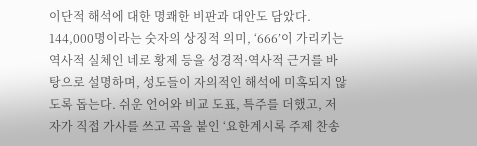이단적 해석에 대한 명쾌한 비판과 대안도 담았다. 144,000명이라는 숫자의 상징적 의미, ‘666’이 가리키는 역사적 실체인 네로 황제 등을 성경적·역사적 근거를 바탕으로 설명하며, 성도들이 자의적인 해석에 미혹되지 않도록 돕는다. 쉬운 언어와 비교 도표, 특주를 더했고, 저자가 직접 가사를 쓰고 곡을 붙인 ‘요한계시록 주제 찬송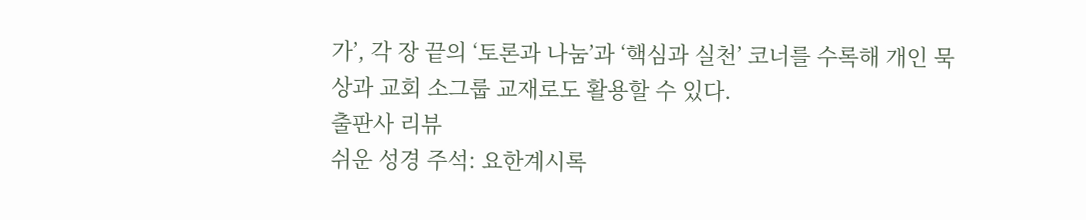가’, 각 장 끝의 ‘토론과 나눔’과 ‘핵심과 실천’ 코너를 수록해 개인 묵상과 교회 소그룹 교재로도 활용할 수 있다.
출판사 리뷰
쉬운 성경 주석: 요한계시록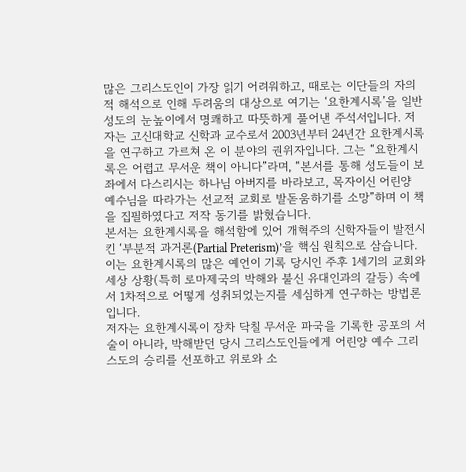많은 그리스도인이 가장 읽기 어려워하고, 때로는 이단들의 자의적 해석으로 인해 두려움의 대상으로 여기는 ‘요한계시록’을 일반 성도의 눈높이에서 명쾌하고 따뜻하게 풀어낸 주석서입니다. 저자는 고신대학교 신학과 교수로서 2003년부터 24년간 요한계시록을 연구하고 가르쳐 온 이 분야의 권위자입니다. 그는 “요한계시록은 어렵고 무서운 책이 아니다”라며, “본서를 통해 성도들이 보좌에서 다스리시는 하나님 아버지를 바라보고, 목자이신 어린양 예수님을 따라가는 선교적 교회로 발돋움하기를 소망”하며 이 책을 집필하였다고 저작 동기를 밝혔습니다.
본서는 요한계시록을 해석함에 있어 개혁주의 신학자들이 발전시킨 ‘부분적 과거론(Partial Preterism)’을 핵심 원칙으로 삼습니다. 이는 요한계시록의 많은 예언이 기록 당시인 주후 1세기의 교회와 세상 상황(특히 로마제국의 박해와 불신 유대인과의 갈등) 속에서 1차적으로 어떻게 성취되었는지를 세심하게 연구하는 방법론입니다.
저자는 요한계시록이 장차 닥칠 무서운 파국을 기록한 공포의 서술이 아니라, 박해받던 당시 그리스도인들에게 어린양 예수 그리스도의 승리를 선포하고 위로와 소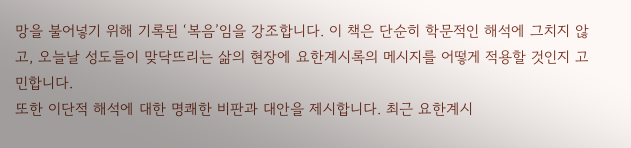망을 불어넣기 위해 기록된 ‘복음’임을 강조합니다. 이 책은 단순히 학문적인 해석에 그치지 않고, 오늘날 성도들이 맞닥뜨리는 삶의 현장에 요한계시록의 메시지를 어떻게 적용할 것인지 고민합니다.
또한 이단적 해석에 대한 명쾌한 비판과 대안을 제시합니다. 최근 요한계시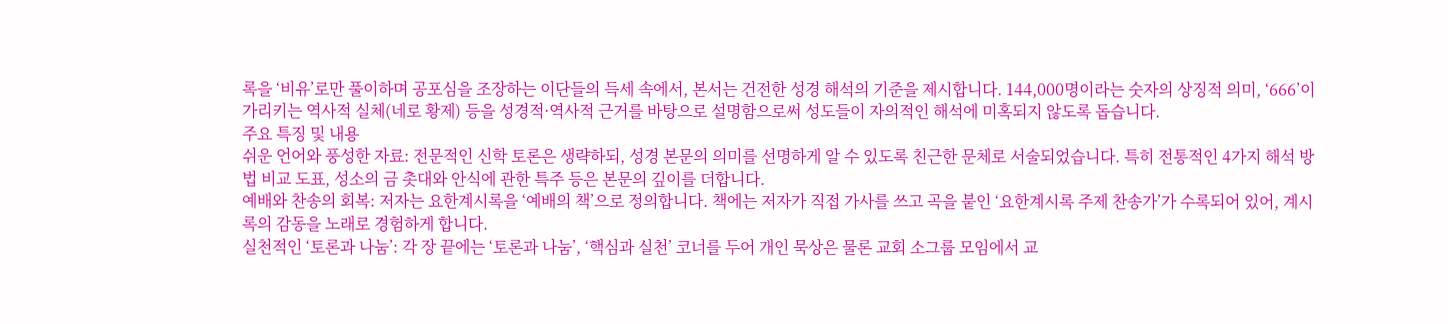록을 ‘비유’로만 풀이하며 공포심을 조장하는 이단들의 득세 속에서, 본서는 건전한 성경 해석의 기준을 제시합니다. 144,000명이라는 숫자의 상징적 의미, ‘666’이 가리키는 역사적 실체(네로 황제) 등을 성경적·역사적 근거를 바탕으로 설명함으로써 성도들이 자의적인 해석에 미혹되지 않도록 돕습니다.
주요 특징 및 내용
쉬운 언어와 풍성한 자료: 전문적인 신학 토론은 생략하되, 성경 본문의 의미를 선명하게 알 수 있도록 친근한 문체로 서술되었습니다. 특히 전통적인 4가지 해석 방법 비교 도표, 성소의 금 촛대와 안식에 관한 특주 등은 본문의 깊이를 더합니다.
예배와 찬송의 회복: 저자는 요한계시록을 ‘예배의 책’으로 정의합니다. 책에는 저자가 직접 가사를 쓰고 곡을 붙인 ‘요한계시록 주제 찬송가’가 수록되어 있어, 계시록의 감동을 노래로 경험하게 합니다.
실천적인 ‘토론과 나눔’: 각 장 끝에는 ‘토론과 나눔’, ‘핵심과 실천’ 코너를 두어 개인 묵상은 물론 교회 소그룹 모임에서 교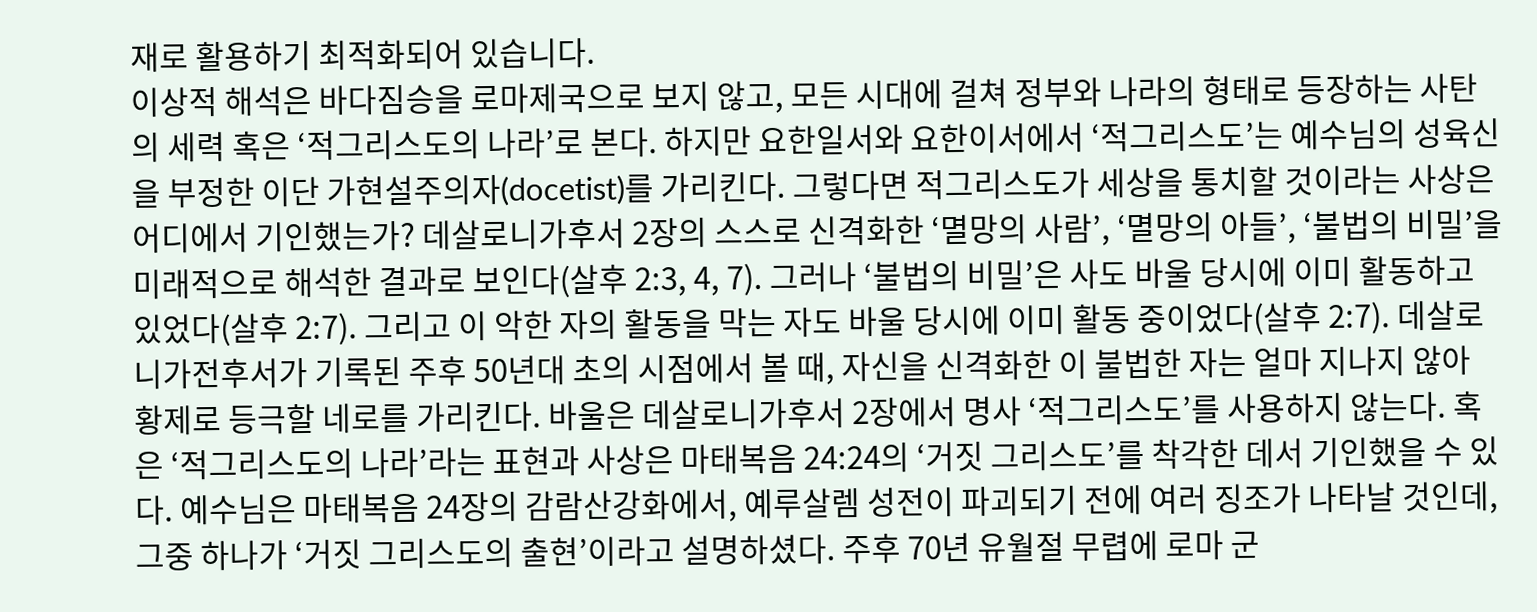재로 활용하기 최적화되어 있습니다.
이상적 해석은 바다짐승을 로마제국으로 보지 않고, 모든 시대에 걸쳐 정부와 나라의 형태로 등장하는 사탄의 세력 혹은 ‘적그리스도의 나라’로 본다. 하지만 요한일서와 요한이서에서 ‘적그리스도’는 예수님의 성육신을 부정한 이단 가현설주의자(docetist)를 가리킨다. 그렇다면 적그리스도가 세상을 통치할 것이라는 사상은 어디에서 기인했는가? 데살로니가후서 2장의 스스로 신격화한 ‘멸망의 사람’, ‘멸망의 아들’, ‘불법의 비밀’을 미래적으로 해석한 결과로 보인다(살후 2:3, 4, 7). 그러나 ‘불법의 비밀’은 사도 바울 당시에 이미 활동하고 있었다(살후 2:7). 그리고 이 악한 자의 활동을 막는 자도 바울 당시에 이미 활동 중이었다(살후 2:7). 데살로니가전후서가 기록된 주후 50년대 초의 시점에서 볼 때, 자신을 신격화한 이 불법한 자는 얼마 지나지 않아 황제로 등극할 네로를 가리킨다. 바울은 데살로니가후서 2장에서 명사 ‘적그리스도’를 사용하지 않는다. 혹은 ‘적그리스도의 나라’라는 표현과 사상은 마태복음 24:24의 ‘거짓 그리스도’를 착각한 데서 기인했을 수 있다. 예수님은 마태복음 24장의 감람산강화에서, 예루살렘 성전이 파괴되기 전에 여러 징조가 나타날 것인데, 그중 하나가 ‘거짓 그리스도의 출현’이라고 설명하셨다. 주후 70년 유월절 무렵에 로마 군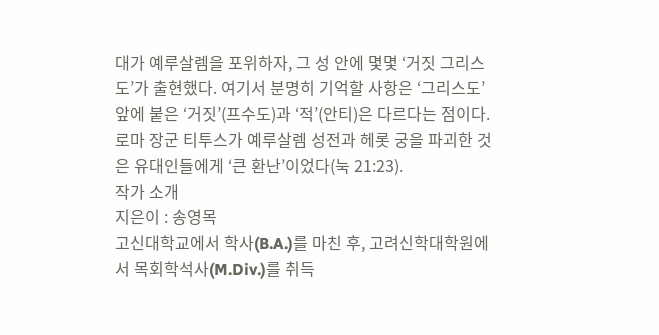대가 예루살렘을 포위하자, 그 성 안에 몇몇 ‘거짓 그리스도’가 출현했다. 여기서 분명히 기억할 사항은 ‘그리스도’ 앞에 붙은 ‘거짓’(프수도)과 ‘적’(안티)은 다르다는 점이다. 로마 장군 티투스가 예루살렘 성전과 헤롯 궁을 파괴한 것은 유대인들에게 ‘큰 환난’이었다(눅 21:23).
작가 소개
지은이 : 송영목
고신대학교에서 학사(B.A.)를 마친 후, 고려신학대학원에서 목회학석사(M.Div.)를 취득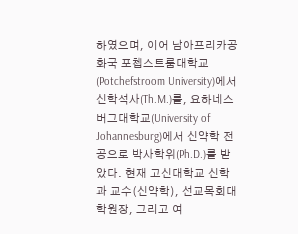하였으며, 이어 남아프리카공화국 포쳅스트룸대학교(Potchefstroom University)에서 신학석사(Th.M.)를, 요하네스버그대학교(University of Johannesburg)에서 신약학 전공으로 박사학위(Ph.D.)를 받았다. 현재 고신대학교 신학과 교수(신약학), 선교목회대학원장, 그리고 여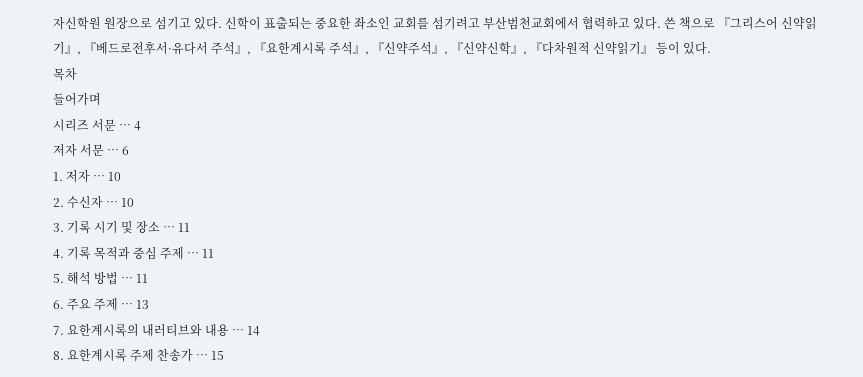자신학원 원장으로 섬기고 있다. 신학이 표출되는 중요한 좌소인 교회를 섬기려고 부산범천교회에서 협력하고 있다. 쓴 책으로 『그리스어 신약읽기』, 『베드로전후서·유다서 주석』, 『요한계시록 주석』, 『신약주석』, 『신약신학』, 『다차원적 신약읽기』 등이 있다.
목차
들어가며
시리즈 서문 … 4
저자 서문 … 6
1. 저자 … 10
2. 수신자 … 10
3. 기록 시기 및 장소 … 11
4. 기록 목적과 중심 주제 … 11
5. 해석 방법 … 11
6. 주요 주제 … 13
7. 요한계시록의 내러티브와 내용 … 14
8. 요한계시록 주제 찬송가 … 15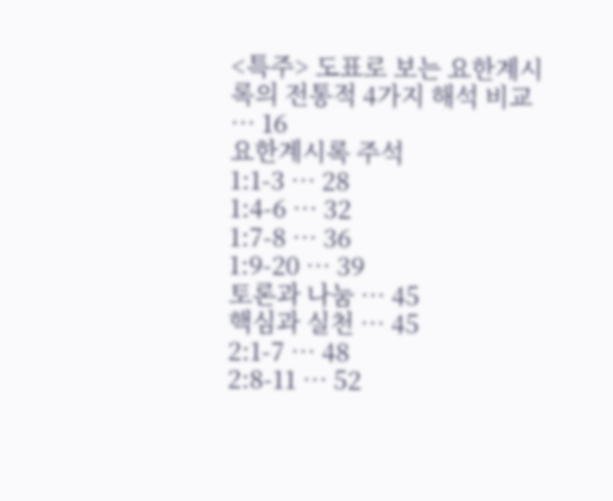<특주> 도표로 보는 요한계시록의 전통적 4가지 해석 비교 … 16
요한계시록 주석
1:1-3 … 28
1:4-6 … 32
1:7-8 … 36
1:9-20 … 39
토론과 나눔 … 45
핵심과 실천 … 45
2:1-7 … 48
2:8-11 … 52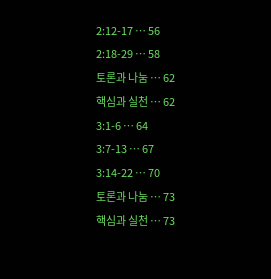2:12-17 … 56
2:18-29 … 58
토론과 나눔 … 62
핵심과 실천 … 62
3:1-6 … 64
3:7-13 … 67
3:14-22 … 70
토론과 나눔 … 73
핵심과 실천 … 73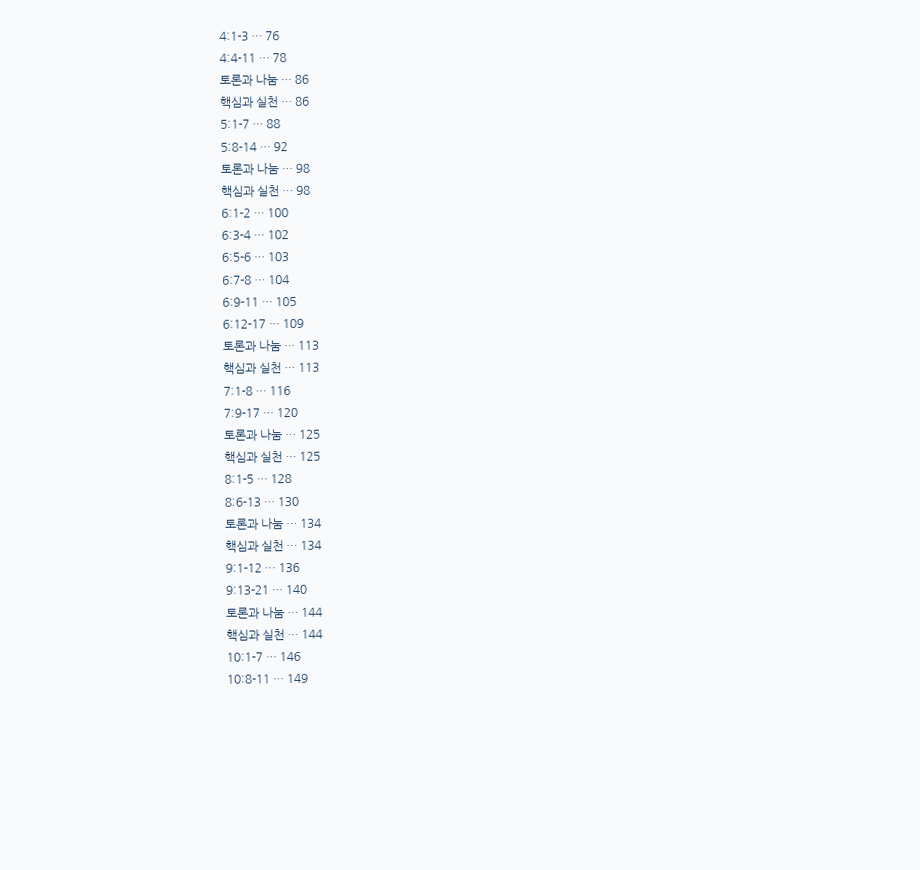4:1-3 … 76
4:4-11 … 78
토론과 나눔 … 86
핵심과 실천 … 86
5:1-7 … 88
5:8-14 … 92
토론과 나눔 … 98
핵심과 실천 … 98
6:1-2 … 100
6:3-4 … 102
6:5-6 … 103
6:7-8 … 104
6:9-11 … 105
6:12-17 … 109
토론과 나눔 … 113
핵심과 실천 … 113
7:1-8 … 116
7:9-17 … 120
토론과 나눔 … 125
핵심과 실천 … 125
8:1-5 … 128
8:6-13 … 130
토론과 나눔 … 134
핵심과 실천 … 134
9:1-12 … 136
9:13-21 … 140
토론과 나눔 … 144
핵심과 실천 … 144
10:1-7 … 146
10:8-11 … 149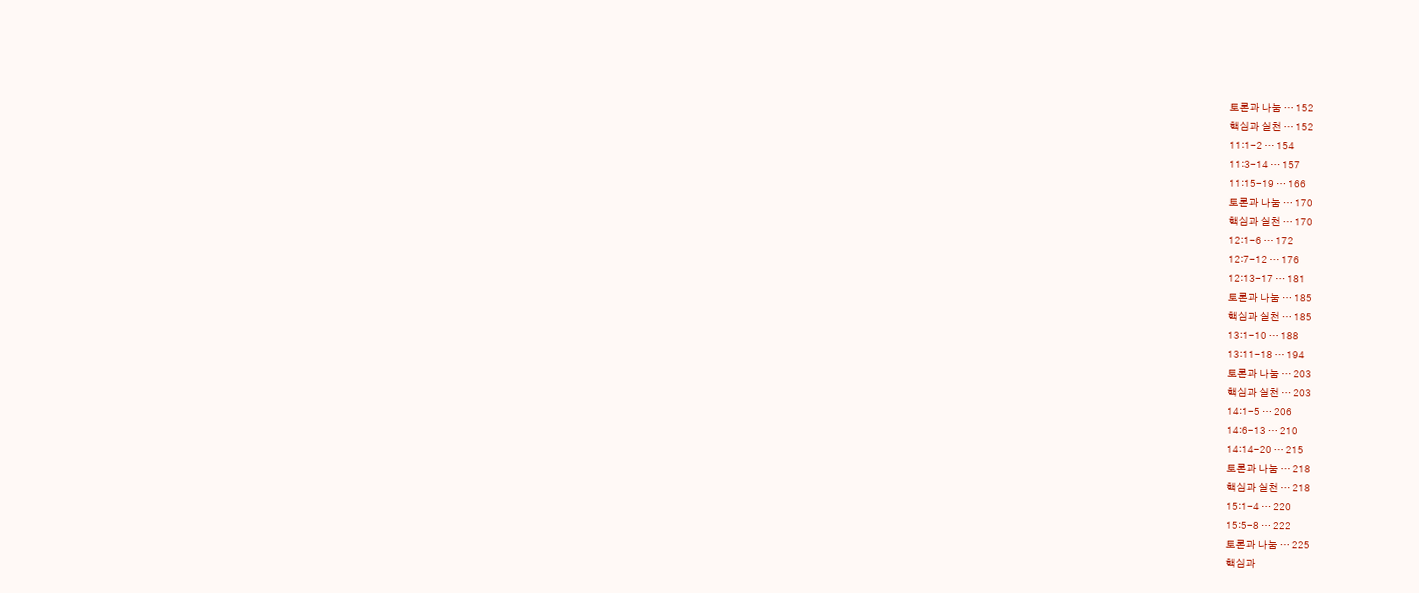토론과 나눔 … 152
핵심과 실천 … 152
11:1-2 … 154
11:3-14 … 157
11:15-19 … 166
토론과 나눔 … 170
핵심과 실천 … 170
12:1-6 … 172
12:7-12 … 176
12:13-17 … 181
토론과 나눔 … 185
핵심과 실천 … 185
13:1-10 … 188
13:11-18 … 194
토론과 나눔 … 203
핵심과 실천 … 203
14:1-5 … 206
14:6-13 … 210
14:14-20 … 215
토론과 나눔 … 218
핵심과 실천 … 218
15:1-4 … 220
15:5-8 … 222
토론과 나눔 … 225
핵심과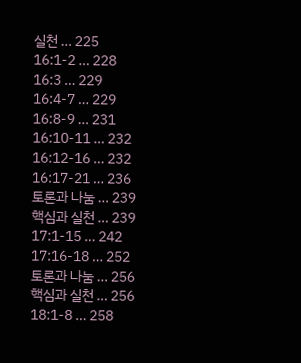실천 … 225
16:1-2 … 228
16:3 … 229
16:4-7 … 229
16:8-9 … 231
16:10-11 … 232
16:12-16 … 232
16:17-21 … 236
토론과 나눔 … 239
핵심과 실천 … 239
17:1-15 … 242
17:16-18 … 252
토론과 나눔 … 256
핵심과 실천 … 256
18:1-8 … 258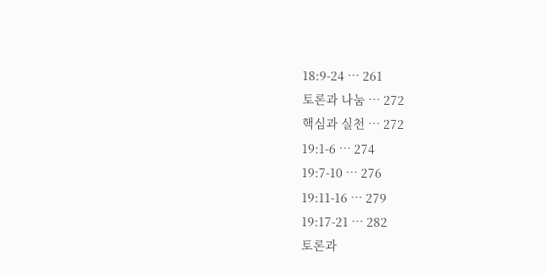18:9-24 … 261
토론과 나눔 … 272
핵심과 실천 … 272
19:1-6 … 274
19:7-10 … 276
19:11-16 … 279
19:17-21 … 282
토론과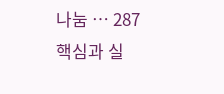나눔 … 287
핵심과 실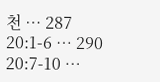천 … 287
20:1-6 … 290
20:7-10 …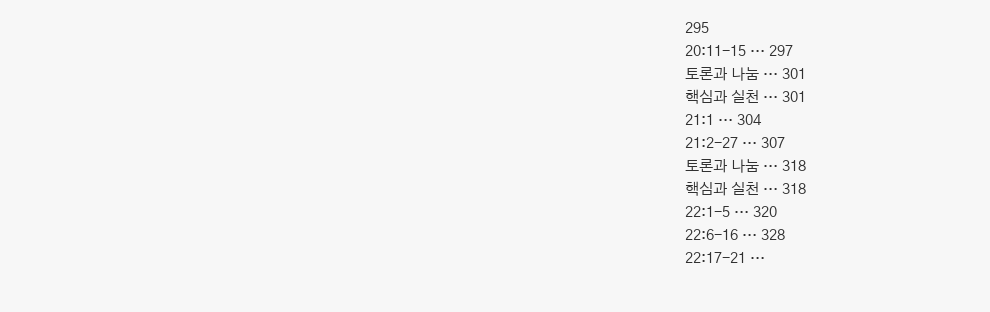295
20:11-15 … 297
토론과 나눔 … 301
핵심과 실천 … 301
21:1 … 304
21:2-27 … 307
토론과 나눔 … 318
핵심과 실천 … 318
22:1-5 … 320
22:6-16 … 328
22:17-21 …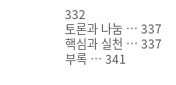332
토론과 나눔 … 337
핵심과 실천 … 337
부록 … 341